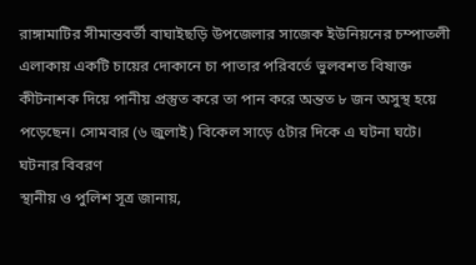রাঙ্গামাটির সীমান্তবর্তী বাঘাইছড়ি উপজেলার সাজেক ইউনিয়নের চম্পাতলী এলাকায় একটি চায়ের দোকানে চা পাতার পরিবর্তে ভুলবশত বিষাক্ত কীটনাশক দিয়ে পানীয় প্রস্তুত করে তা পান করে অন্তত ৮ জন অসুস্থ হয়ে পড়েছেন। সোমবার (৬ জুলাই) বিকেল সাড়ে ৫টার দিকে এ ঘটনা ঘটে।
ঘটনার বিবরণ
স্থানীয় ও পুলিশ সূত্র জানায়,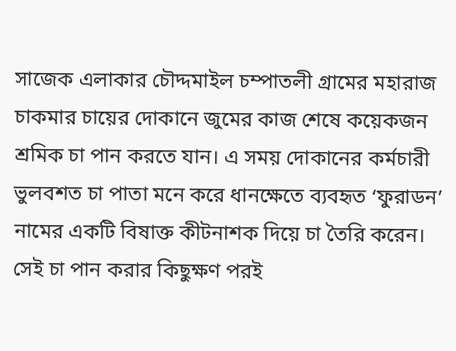সাজেক এলাকার চৌদ্দমাইল চম্পাতলী গ্রামের মহারাজ চাকমার চায়ের দোকানে জুমের কাজ শেষে কয়েকজন শ্রমিক চা পান করতে যান। এ সময় দোকানের কর্মচারী ভুলবশত চা পাতা মনে করে ধানক্ষেতে ব্যবহৃত ‘ফুরাডন’ নামের একটি বিষাক্ত কীটনাশক দিয়ে চা তৈরি করেন। সেই চা পান করার কিছুক্ষণ পরই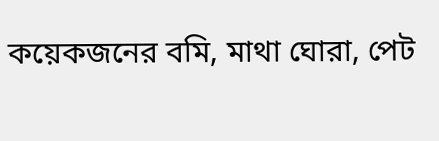কয়েকজনের বমি, মাথা ঘোরা, পেট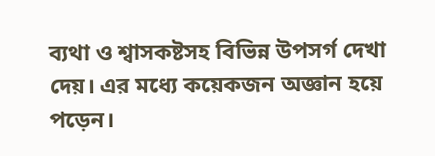ব্যথা ও শ্বাসকষ্টসহ বিভিন্ন উপসর্গ দেখা দেয়। এর মধ্যে কয়েকজন অজ্ঞান হয়ে পড়েন।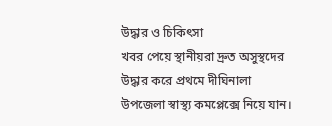উদ্ধার ও চিকিৎসা
খবর পেয়ে স্থানীয়রা দ্রুত অসুস্থদের উদ্ধার করে প্রথমে দীঘিনালা উপজেলা স্বাস্থ্য কমপ্লেক্সে নিয়ে যান।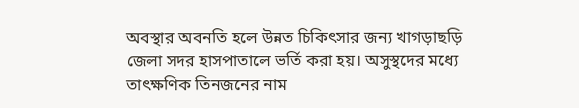অবস্থার অবনতি হলে উন্নত চিকিৎসার জন্য খাগড়াছড়ি জেলা সদর হাসপাতালে ভর্তি করা হয়। অসুস্থদের মধ্যে তাৎক্ষণিক তিনজনের নাম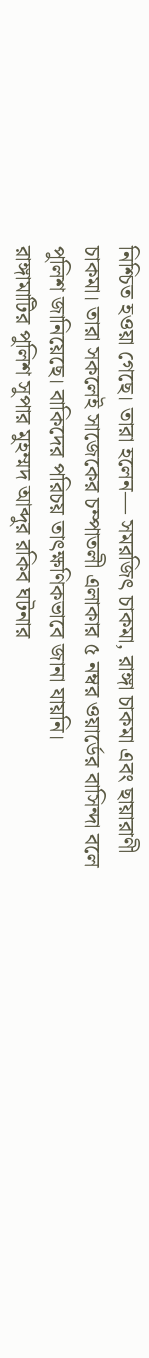নিশ্চিত হওয়া গেছে। তারা হলেন— সমরজিৎ চাকমা, রাঙ্গা চাকমা এবং ছায়ারাণী চাকমা। তারা সকলেই সাজেকের চম্পাতলী এলাকার ৫ নম্বর ওয়ার্ডের বাসিন্দা বলে পুলিশ জানিয়েছে। বাকিদের পরিচয় তাৎক্ষণিকভাবে জানা যায়নি।
রাঙ্গামাটির পুলিশ সুপার মুহম্মদ আব্দুর রকিব ঘটনার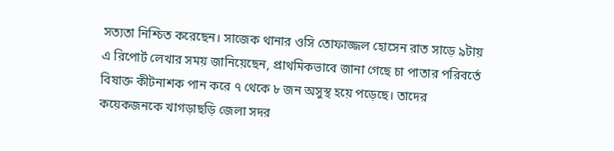সত্যতা নিশ্চিত করেছেন। সাজেক থানার ওসি তোফাজ্জল হোসেন রাত সাড়ে ৯টায় এ রিপোর্ট লেখার সময় জানিয়েছেন, প্রাথমিকভাবে জানা গেছে চা পাতার পরিবর্তে বিষাক্ত কীটনাশক পান করে ৭ থেকে ৮ জন অসুস্থ হয়ে পড়েছে। তাদের কয়েকজনকে খাগড়াছড়ি জেলা সদর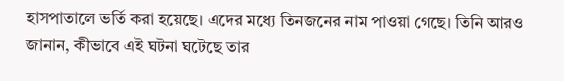হাসপাতালে ভর্তি করা হয়েছে। এদের মধ্যে তিনজনের নাম পাওয়া গেছে। তিনি আরও জানান, কীভাবে এই ঘটনা ঘটেছে তার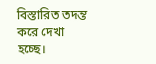বিস্তারিত তদন্ত করে দেখা হচ্ছে।